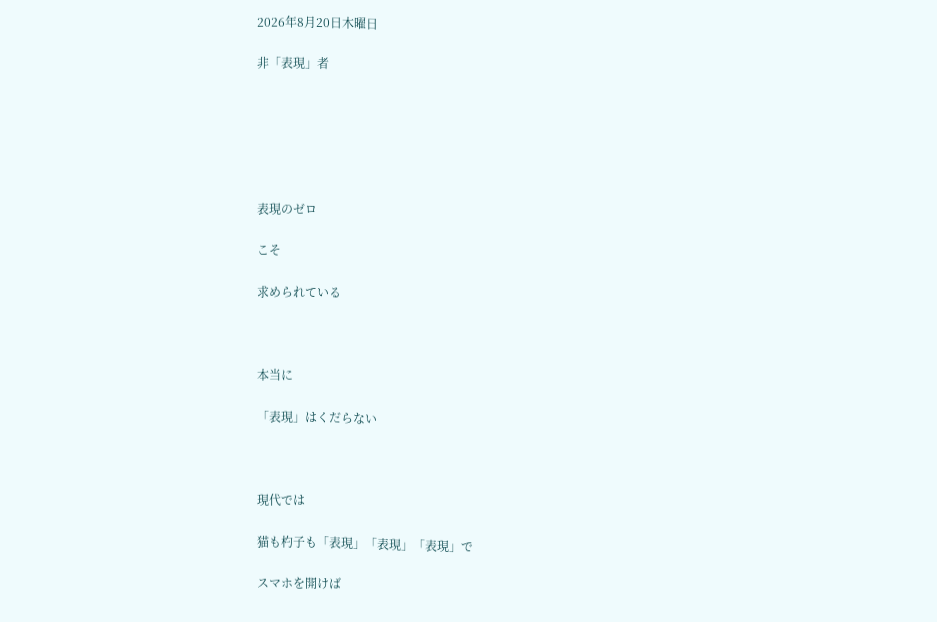2026年8月20日木曜日

非「表現」者






表現のゼロ

こそ

求められている



本当に

「表現」はくだらない



現代では

猫も杓子も「表現」「表現」「表現」で

スマホを開けば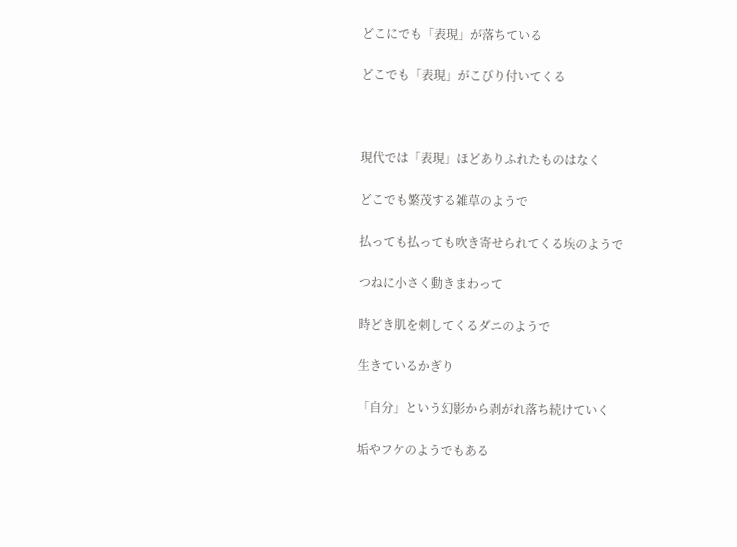どこにでも「表現」が落ちている

どこでも「表現」がこびり付いてくる



現代では「表現」ほどありふれたものはなく

どこでも繁茂する雑草のようで

払っても払っても吹き寄せられてくる埃のようで

つねに小さく動きまわって

時どき肌を刺してくるダニのようで

生きているかぎり

「自分」という幻影から剥がれ落ち続けていく

垢やフケのようでもある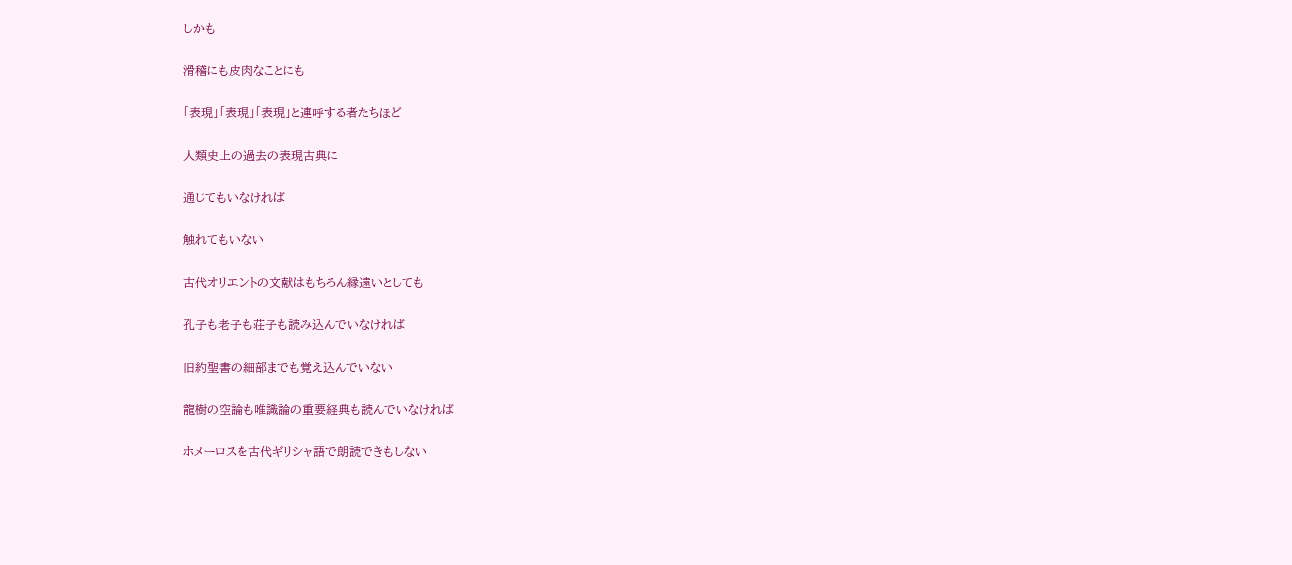しかも

滑稽にも皮肉なことにも

「表現」「表現」「表現」と連呼する者たちほど

人類史上の過去の表現古典に

通じてもいなければ

触れてもいない

古代オリエントの文献はもちろん縁遠いとしても

孔子も老子も荘子も読み込んでいなければ

旧約聖書の細部までも覚え込んでいない

龍樹の空論も唯識論の重要経典も読んでいなければ

ホメーロスを古代ギリシャ語で朗読できもしない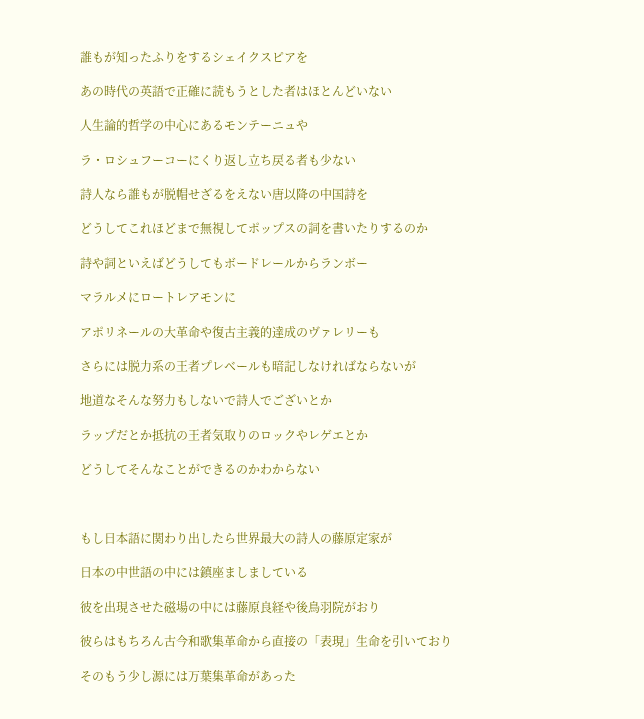誰もが知ったふりをするシェイクスピアを

あの時代の英語で正確に読もうとした者はほとんどいない

人生論的哲学の中心にあるモンテーニュや

ラ・ロシュフーコーにくり返し立ち戻る者も少ない

詩人なら誰もが脱帽せざるをえない唐以降の中国詩を

どうしてこれほどまで無視してポップスの詞を書いたりするのか

詩や詞といえばどうしてもボードレールからランボー

マラルメにロートレアモンに

アポリネールの大革命や復古主義的達成のヴァレリーも

さらには脱力系の王者プレベールも暗記しなければならないが

地道なそんな努力もしないで詩人でございとか

ラップだとか抵抗の王者気取りのロックやレゲエとか

どうしてそんなことができるのかわからない



もし日本語に関わり出したら世界最大の詩人の藤原定家が

日本の中世語の中には鎮座ましましている

彼を出現させた磁場の中には藤原良経や後鳥羽院がおり

彼らはもちろん古今和歌集革命から直接の「表現」生命を引いており

そのもう少し源には万葉集革命があった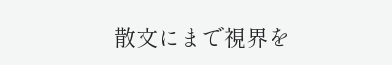散文にまで視界を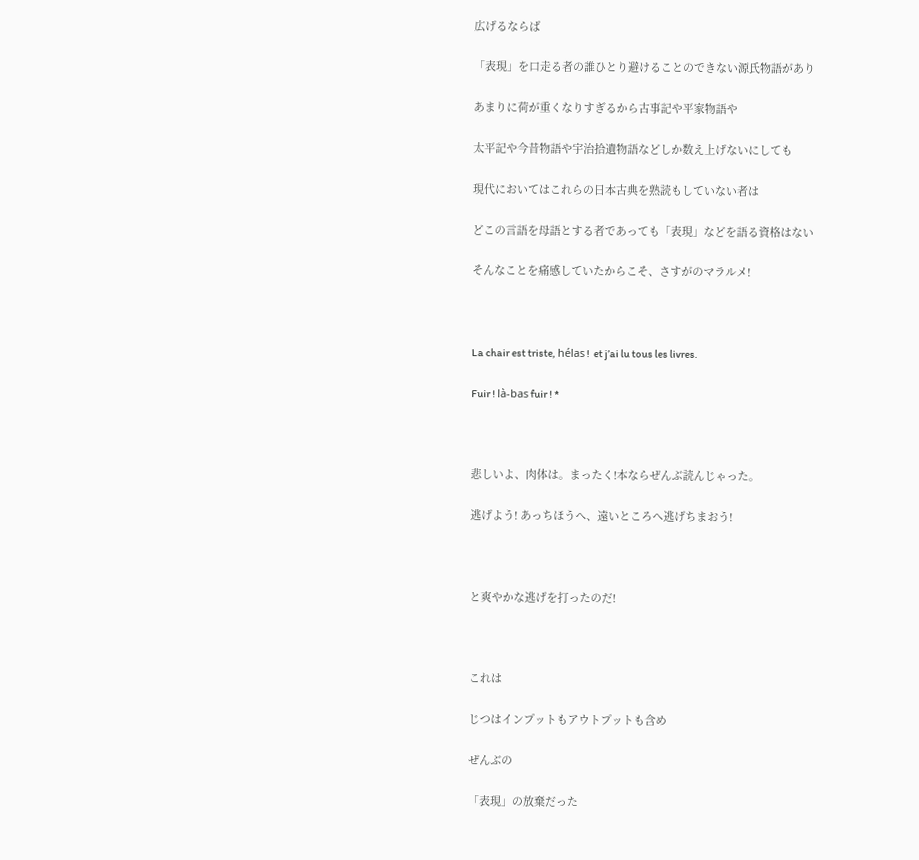広げるならば

「表現」を口走る者の誰ひとり避けることのできない源氏物語があり

あまりに荷が重くなりすぎるから古事記や平家物語や

太平記や今昔物語や宇治拾遺物語などしか数え上げないにしても

現代においてはこれらの日本古典を熟読もしていない者は

どこの言語を母語とする者であっても「表現」などを語る資格はない

そんなことを痛感していたからこそ、さすがのマラルメ!



La chair est triste, hélas !  et j’ai lu tous les livres.

Fuir ! là-bas fuir ! *



悲しいよ、肉体は。まったく!本ならぜんぶ読んじゃった。

逃げよう! あっちほうへ、遠いところへ逃げちまおう!



と爽やかな逃げを打ったのだ!



これは

じつはインプットもアウトプットも含め

ぜんぶの

「表現」の放棄だった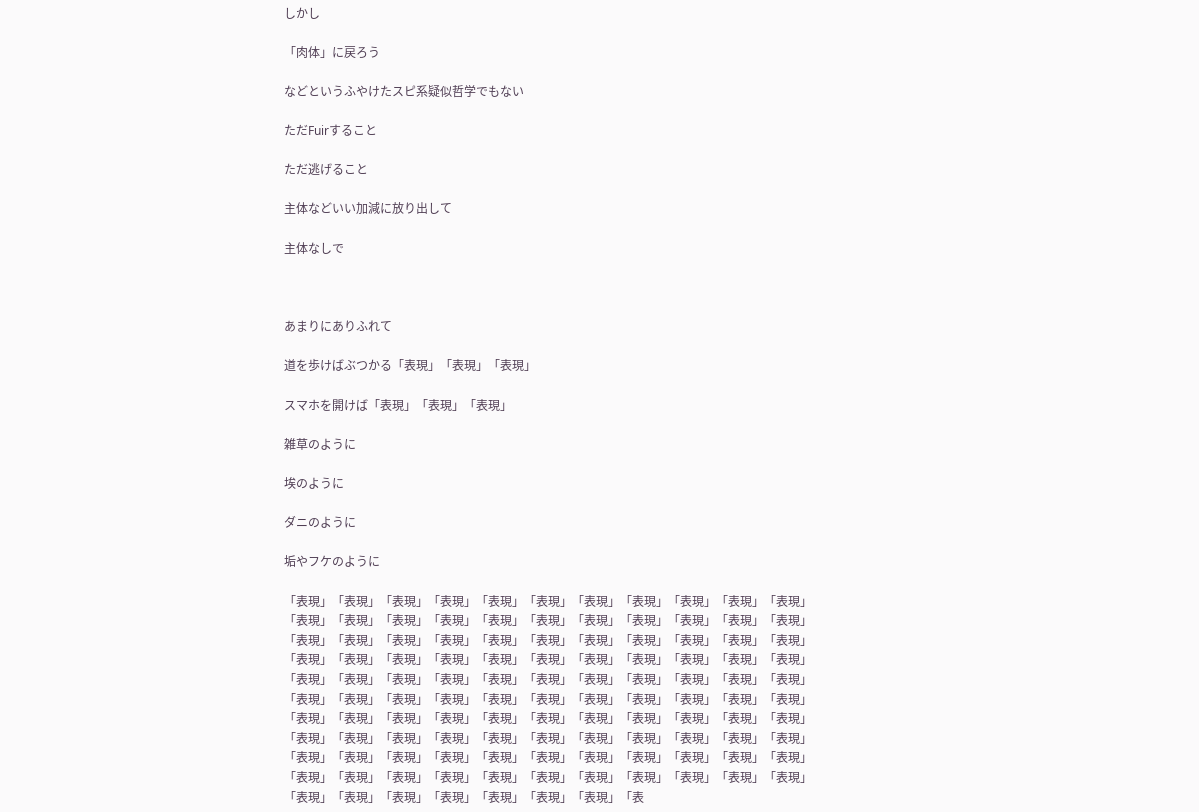しかし

「肉体」に戻ろう

などというふやけたスピ系疑似哲学でもない

ただFuirすること

ただ逃げること

主体などいい加減に放り出して

主体なしで



あまりにありふれて

道を歩けばぶつかる「表現」「表現」「表現」

スマホを開けば「表現」「表現」「表現」

雑草のように

埃のように

ダニのように

垢やフケのように

「表現」「表現」「表現」「表現」「表現」「表現」「表現」「表現」「表現」「表現」「表現」「表現」「表現」「表現」「表現」「表現」「表現」「表現」「表現」「表現」「表現」「表現」「表現」「表現」「表現」「表現」「表現」「表現」「表現」「表現」「表現」「表現」「表現」「表現」「表現」「表現」「表現」「表現」「表現」「表現」「表現」「表現」「表現」「表現」「表現」「表現」「表現」「表現」「表現」「表現」「表現」「表現」「表現」「表現」「表現」「表現」「表現」「表現」「表現」「表現」「表現」「表現」「表現」「表現」「表現」「表現」「表現」「表現」「表現」「表現」「表現」「表現」「表現」「表現」「表現」「表現」「表現」「表現」「表現」「表現」「表現」「表現」「表現」「表現」「表現」「表現」「表現」「表現」「表現」「表現」「表現」「表現」「表現」「表現」「表現」「表現」「表現」「表現」「表現」「表現」「表現」「表現」「表現」「表現」「表現」「表現」「表現」「表現」「表現」「表現」「表現」「表現」「表現」「表現」「表現」「表現」「表現」「表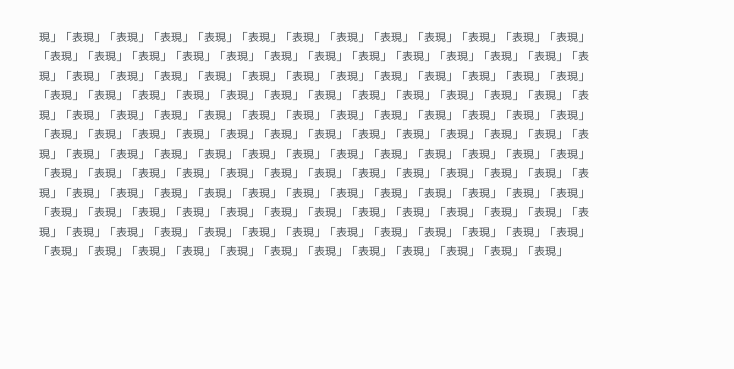現」「表現」「表現」「表現」「表現」「表現」「表現」「表現」「表現」「表現」「表現」「表現」「表現」「表現」「表現」「表現」「表現」「表現」「表現」「表現」「表現」「表現」「表現」「表現」「表現」「表現」「表現」「表現」「表現」「表現」「表現」「表現」「表現」「表現」「表現」「表現」「表現」「表現」「表現」「表現」「表現」「表現」「表現」「表現」「表現」「表現」「表現」「表現」「表現」「表現」「表現」「表現」「表現」「表現」「表現」「表現」「表現」「表現」「表現」「表現」「表現」「表現」「表現」「表現」「表現」「表現」「表現」「表現」「表現」「表現」「表現」「表現」「表現」「表現」「表現」「表現」「表現」「表現」「表現」「表現」「表現」「表現」「表現」「表現」「表現」「表現」「表現」「表現」「表現」「表現」「表現」「表現」「表現」「表現」「表現」「表現」「表現」「表現」「表現」「表現」「表現」「表現」「表現」「表現」「表現」「表現」「表現」「表現」「表現」「表現」「表現」「表現」「表現」「表現」「表現」「表現」「表現」「表現」「表現」「表現」「表現」「表現」「表現」「表現」「表現」「表現」「表現」「表現」「表現」「表現」「表現」「表現」「表現」「表現」「表現」「表現」「表現」「表現」「表現」「表現」「表現」「表現」「表現」「表現」「表現」「表現」「表現」「表現」「表現」「表現」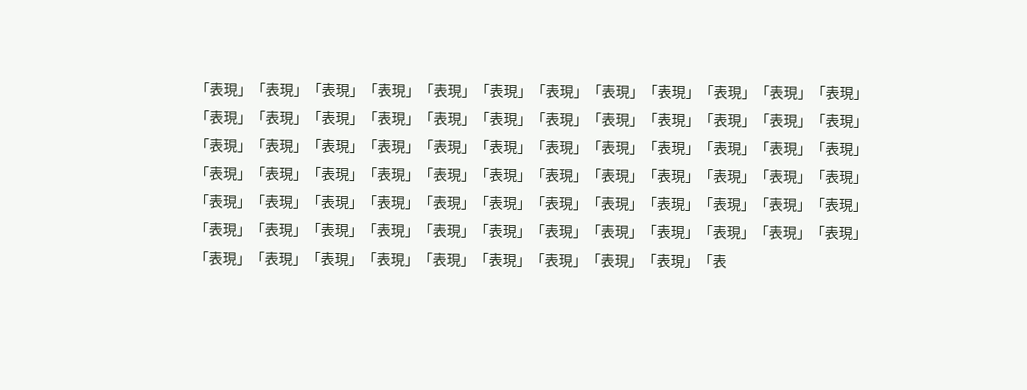「表現」「表現」「表現」「表現」「表現」「表現」「表現」「表現」「表現」「表現」「表現」「表現」「表現」「表現」「表現」「表現」「表現」「表現」「表現」「表現」「表現」「表現」「表現」「表現」「表現」「表現」「表現」「表現」「表現」「表現」「表現」「表現」「表現」「表現」「表現」「表現」「表現」「表現」「表現」「表現」「表現」「表現」「表現」「表現」「表現」「表現」「表現」「表現」「表現」「表現」「表現」「表現」「表現」「表現」「表現」「表現」「表現」「表現」「表現」「表現」「表現」「表現」「表現」「表現」「表現」「表現」「表現」「表現」「表現」「表現」「表現」「表現」「表現」「表現」「表現」「表現」「表現」「表現」「表現」「表現」「表現」「表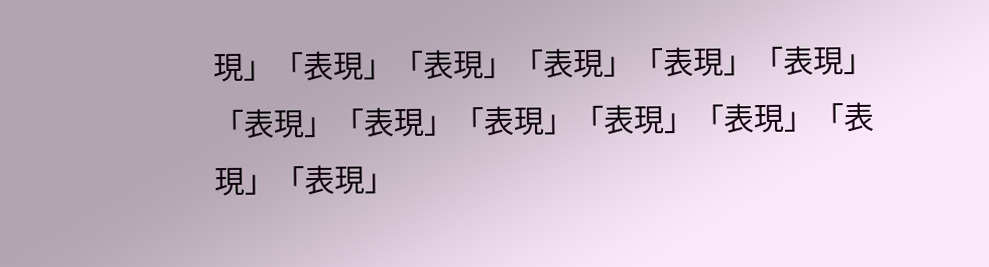現」「表現」「表現」「表現」「表現」「表現」「表現」「表現」「表現」「表現」「表現」「表現」「表現」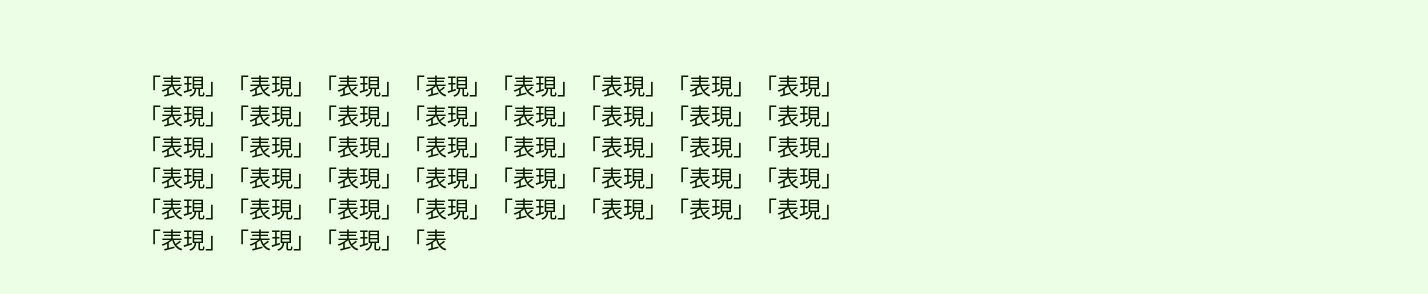「表現」「表現」「表現」「表現」「表現」「表現」「表現」「表現」「表現」「表現」「表現」「表現」「表現」「表現」「表現」「表現」「表現」「表現」「表現」「表現」「表現」「表現」「表現」「表現」「表現」「表現」「表現」「表現」「表現」「表現」「表現」「表現」「表現」「表現」「表現」「表現」「表現」「表現」「表現」「表現」「表現」「表現」「表現」「表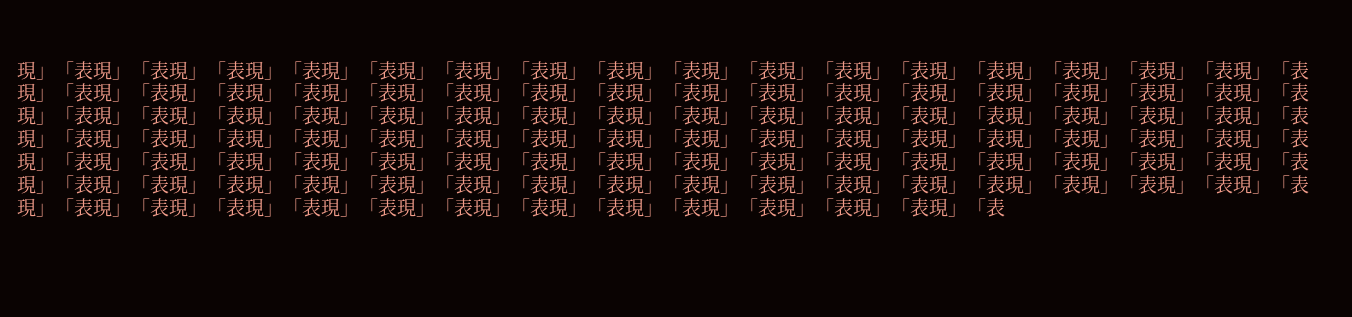現」「表現」「表現」「表現」「表現」「表現」「表現」「表現」「表現」「表現」「表現」「表現」「表現」「表現」「表現」「表現」「表現」「表現」「表現」「表現」「表現」「表現」「表現」「表現」「表現」「表現」「表現」「表現」「表現」「表現」「表現」「表現」「表現」「表現」「表現」「表現」「表現」「表現」「表現」「表現」「表現」「表現」「表現」「表現」「表現」「表現」「表現」「表現」「表現」「表現」「表現」「表現」「表現」「表現」「表現」「表現」「表現」「表現」「表現」「表現」「表現」「表現」「表現」「表現」「表現」「表現」「表現」「表現」「表現」「表現」「表現」「表現」「表現」「表現」「表現」「表現」「表現」「表現」「表現」「表現」「表現」「表現」「表現」「表現」「表現」「表現」「表現」「表現」「表現」「表現」「表現」「表現」「表現」「表現」「表現」「表現」「表現」「表現」「表現」「表現」「表現」「表現」「表現」「表現」「表現」「表現」「表現」「表現」「表現」「表現」「表現」「表現」「表現」「表現」「表現」「表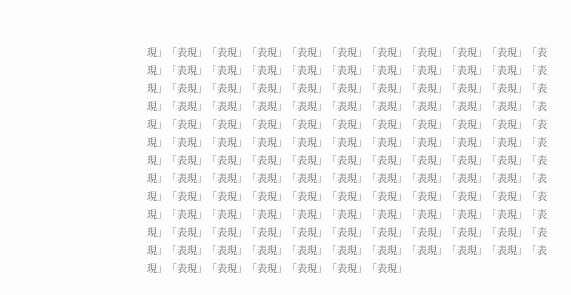現」「表現」「表現」「表現」「表現」「表現」「表現」「表現」「表現」「表現」「表現」「表現」「表現」「表現」「表現」「表現」「表現」「表現」「表現」「表現」「表現」「表現」「表現」「表現」「表現」「表現」「表現」「表現」「表現」「表現」「表現」「表現」「表現」「表現」「表現」「表現」「表現」「表現」「表現」「表現」「表現」「表現」「表現」「表現」「表現」「表現」「表現」「表現」「表現」「表現」「表現」「表現」「表現」「表現」「表現」「表現」「表現」「表現」「表現」「表現」「表現」「表現」「表現」「表現」「表現」「表現」「表現」「表現」「表現」「表現」「表現」「表現」「表現」「表現」「表現」「表現」「表現」「表現」「表現」「表現」「表現」「表現」「表現」「表現」「表現」「表現」「表現」「表現」「表現」「表現」「表現」「表現」「表現」「表現」「表現」「表現」「表現」「表現」「表現」「表現」「表現」「表現」「表現」「表現」「表現」「表現」「表現」「表現」「表現」「表現」「表現」「表現」「表現」「表現」「表現」「表現」「表現」「表現」「表現」「表現」「表現」「表現」「表現」「表現」「表現」「表現」「表現」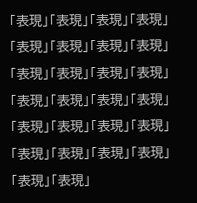「表現」「表現」「表現」「表現」「表現」「表現」「表現」「表現」「表現」「表現」「表現」「表現」「表現」「表現」「表現」「表現」「表現」「表現」「表現」「表現」「表現」「表現」「表現」「表現」「表現」「表現」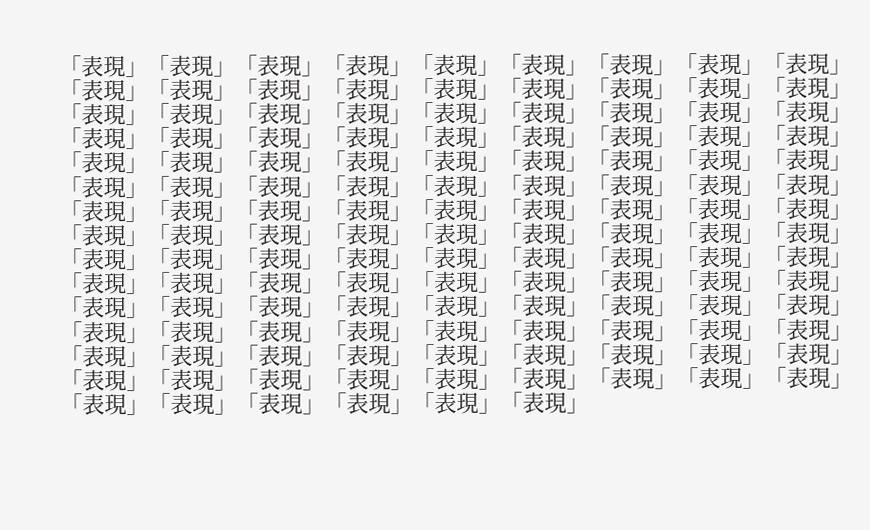「表現」「表現」「表現」「表現」「表現」「表現」「表現」「表現」「表現」「表現」「表現」「表現」「表現」「表現」「表現」「表現」「表現」「表現」「表現」「表現」「表現」「表現」「表現」「表現」「表現」「表現」「表現」「表現」「表現」「表現」「表現」「表現」「表現」「表現」「表現」「表現」「表現」「表現」「表現」「表現」「表現」「表現」「表現」「表現」「表現」「表現」「表現」「表現」「表現」「表現」「表現」「表現」「表現」「表現」「表現」「表現」「表現」「表現」「表現」「表現」「表現」「表現」「表現」「表現」「表現」「表現」「表現」「表現」「表現」「表現」「表現」「表現」「表現」「表現」「表現」「表現」「表現」「表現」「表現」「表現」「表現」「表現」「表現」「表現」「表現」「表現」「表現」「表現」「表現」「表現」「表現」「表現」「表現」「表現」「表現」「表現」「表現」「表現」「表現」「表現」「表現」「表現」「表現」「表現」「表現」「表現」「表現」「表現」「表現」「表現」「表現」「表現」「表現」「表現」「表現」「表現」「表現」「表現」「表現」「表現」「表現」「表現」「表現」「表現」「表現」「表現」「表現」「表現」「表現」「表現」「表現」「表現」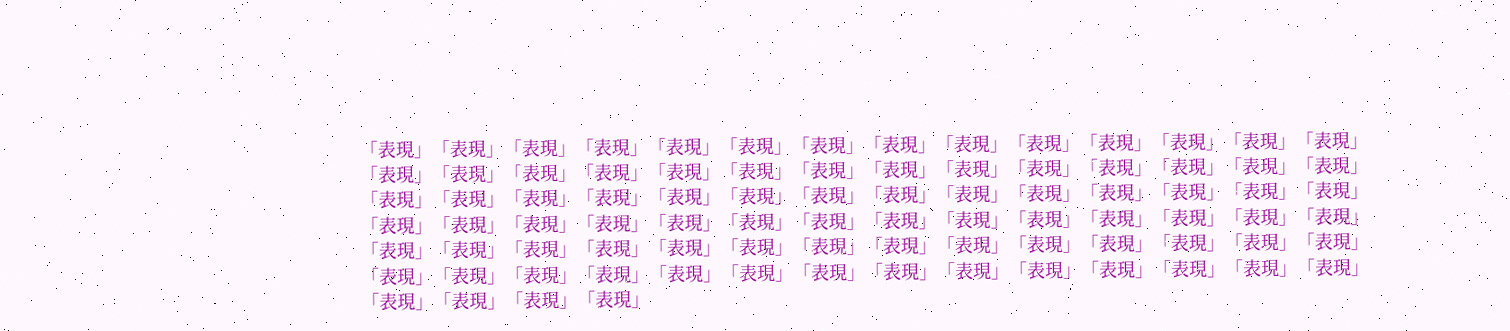「表現」「表現」「表現」「表現」「表現」「表現」「表現」「表現」「表現」「表現」「表現」「表現」「表現」「表現」「表現」「表現」「表現」「表現」「表現」「表現」「表現」「表現」「表現」「表現」「表現」「表現」「表現」「表現」「表現」「表現」「表現」「表現」「表現」「表現」「表現」「表現」「表現」「表現」「表現」「表現」「表現」「表現」「表現」「表現」「表現」「表現」「表現」「表現」「表現」「表現」「表現」「表現」「表現」「表現」「表現」「表現」「表現」「表現」「表現」「表現」「表現」「表現」「表現」「表現」「表現」「表現」「表現」「表現」「表現」「表現」「表現」「表現」「表現」「表現」「表現」「表現」「表現」「表現」「表現」「表現」「表現」「表現」「表現」「表現」「表現」「表現」「表現」「表現」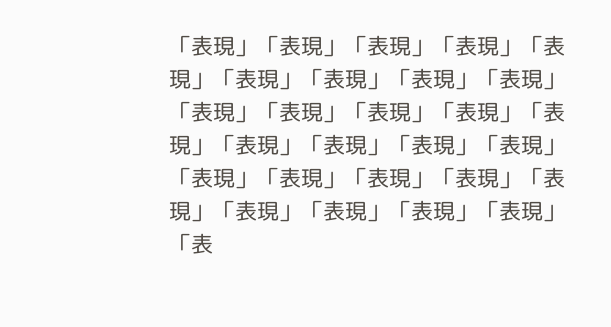「表現」「表現」「表現」「表現」「表現」「表現」「表現」「表現」「表現」「表現」「表現」「表現」「表現」「表現」「表現」「表現」「表現」「表現」「表現」「表現」「表現」「表現」「表現」「表現」「表現」「表現」「表現」「表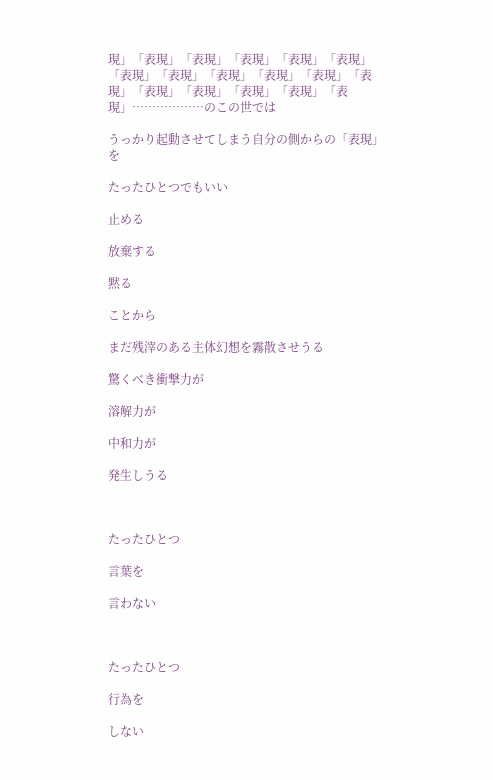現」「表現」「表現」「表現」「表現」「表現」「表現」「表現」「表現」「表現」「表現」「表現」「表現」「表現」「表現」「表現」「表現」………………のこの世では

うっかり起動させてしまう自分の側からの「表現」を

たったひとつでもいい

止める

放棄する

黙る

ことから

まだ残滓のある主体幻想を霧散させうる

驚くべき衝撃力が

溶解力が

中和力が

発生しうる



たったひとつ

言葉を

言わない



たったひとつ

行為を

しない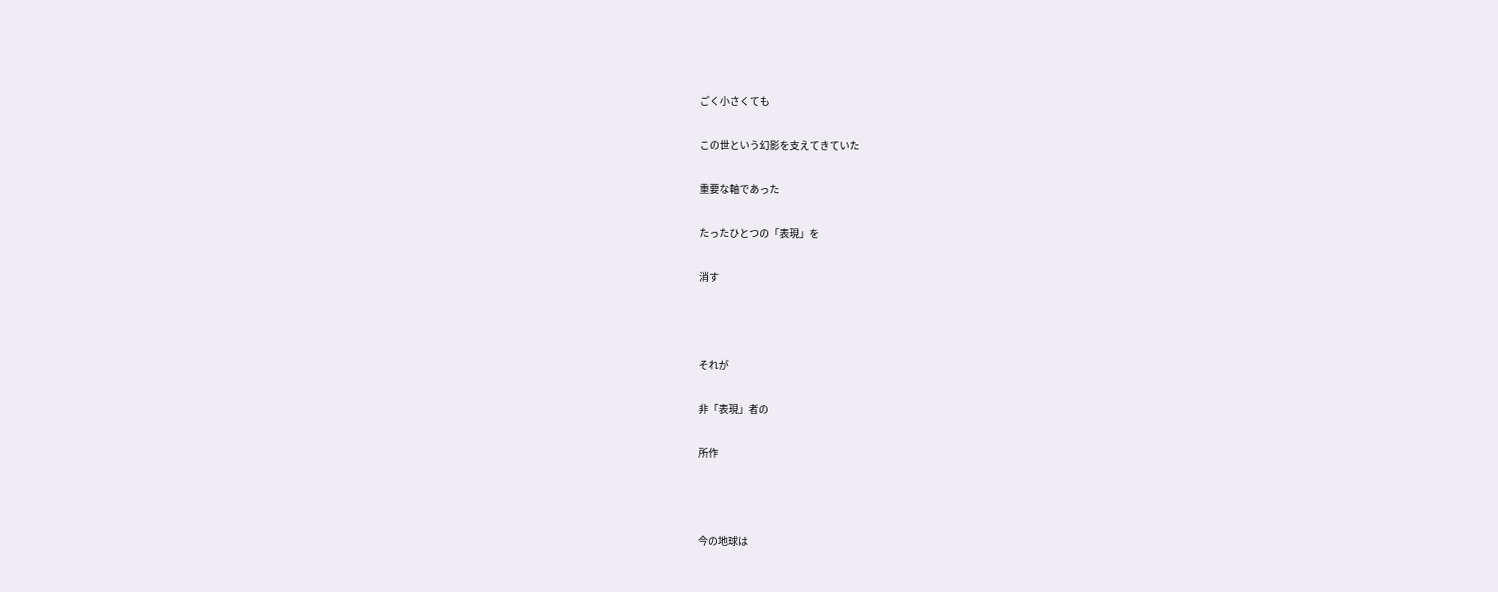ごく小さくても

この世という幻影を支えてきていた

重要な軸であった

たったひとつの「表現」を

消す



それが

非「表現」者の

所作



今の地球は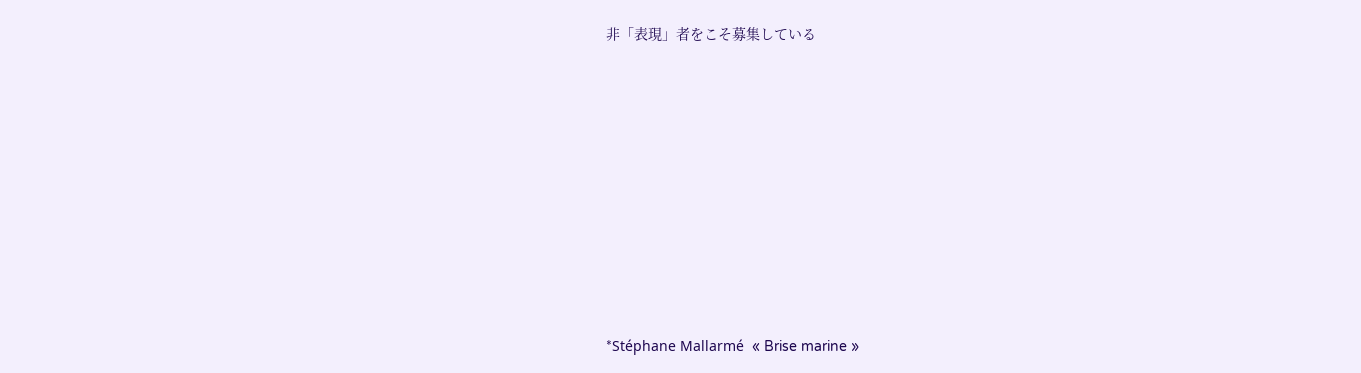非「表現」者をこそ募集している











*Stéphane Mallarmé  « Brise marine »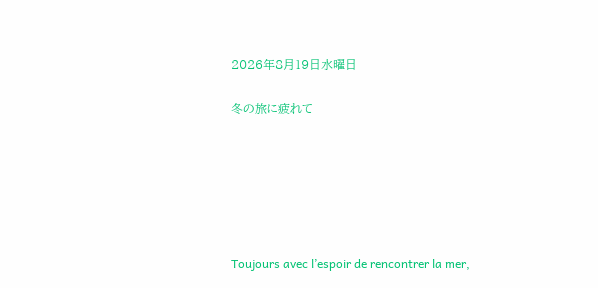2026年8月19日水曜日

冬の旅に疲れて






Toujours avec l’espoir de rencontrer la mer,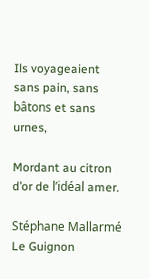Ils voyageaient sans pain, sans bâtons et sans urnes,

Mordant au citron d’or de l’idéal amer.

Stéphane Mallarmé  Le Guignon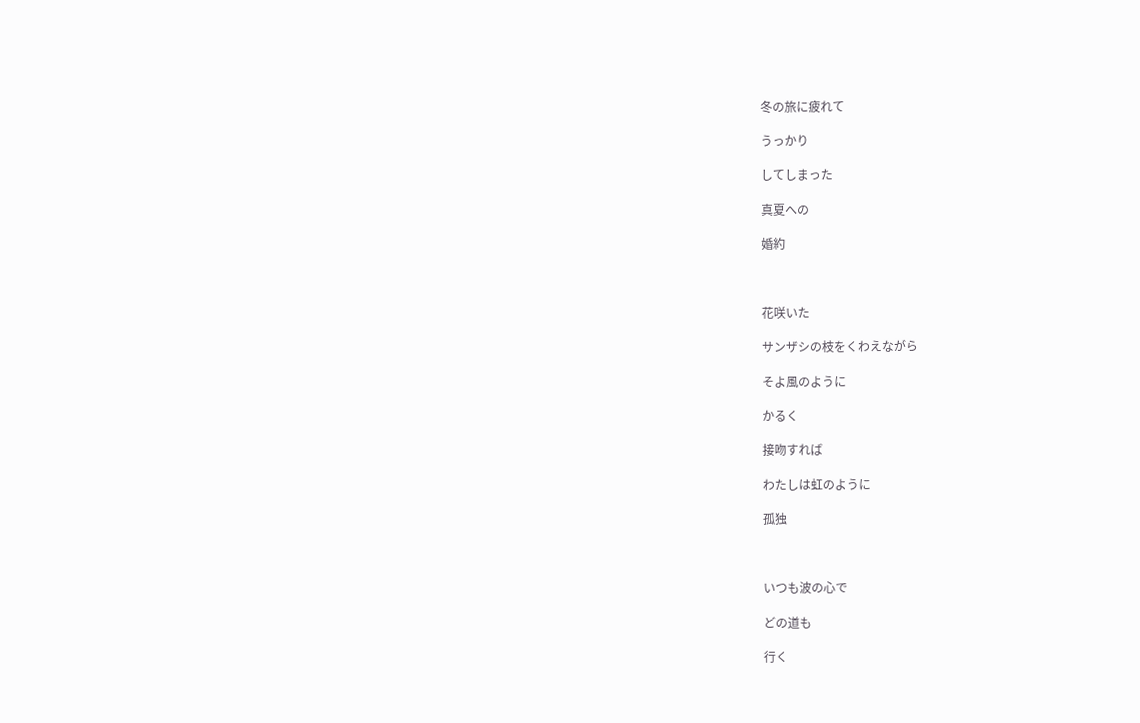冬の旅に疲れて

うっかり

してしまった

真夏への

婚約



花咲いた

サンザシの枝をくわえながら

そよ風のように

かるく

接吻すれば

わたしは虹のように

孤独



いつも波の心で

どの道も

行く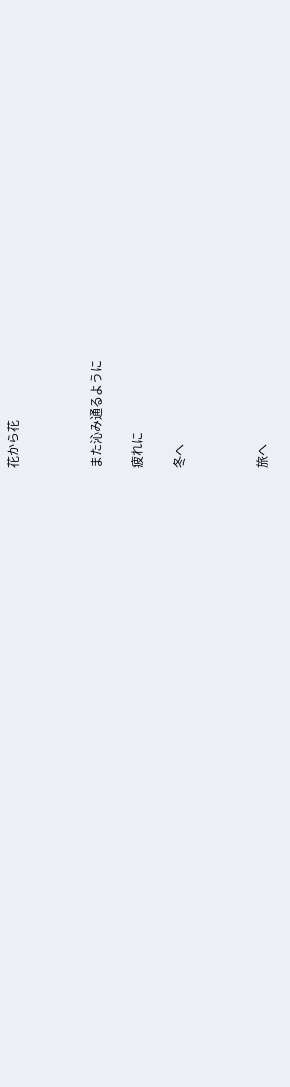花から花



また沁み通るように

疲れに

冬へ



旅へ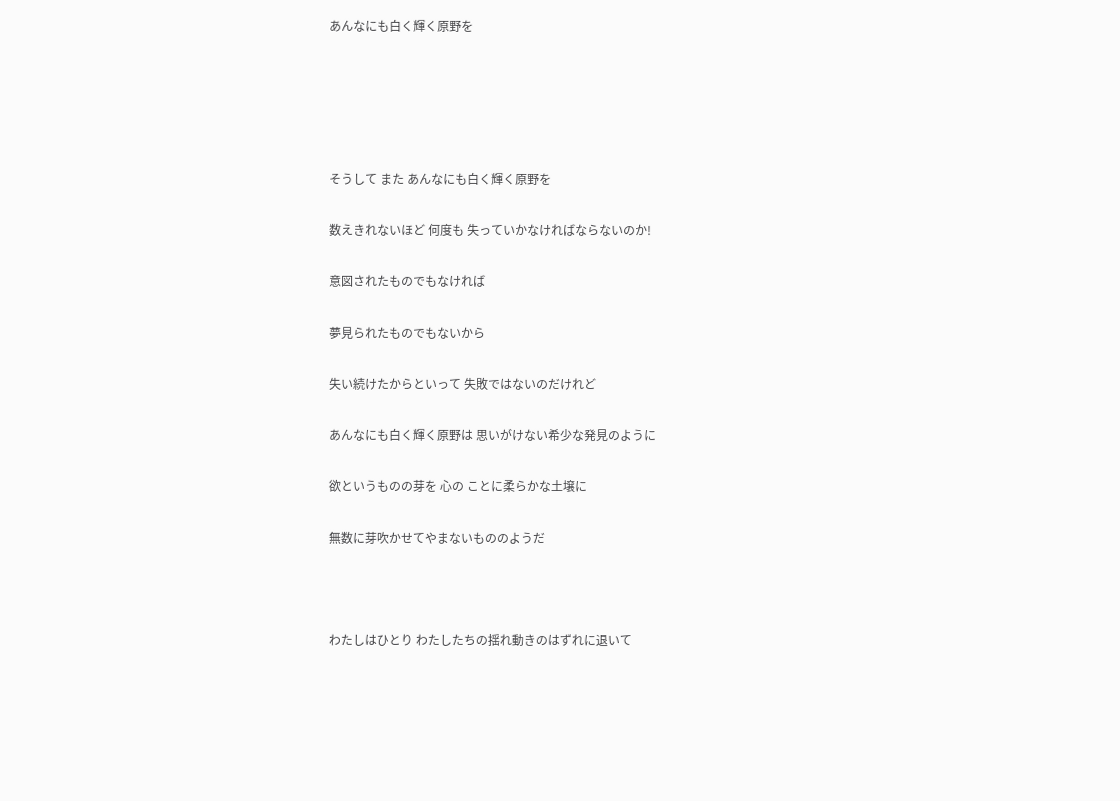あんなにも白く輝く原野を





そうして また あんなにも白く輝く原野を

数えきれないほど 何度も 失っていかなければならないのか!

意図されたものでもなければ

夢見られたものでもないから

失い続けたからといって 失敗ではないのだけれど

あんなにも白く輝く原野は 思いがけない希少な発見のように

欲というものの芽を 心の ことに柔らかな土壌に

無数に芽吹かせてやまないもののようだ



わたしはひとり わたしたちの揺れ動きのはずれに退いて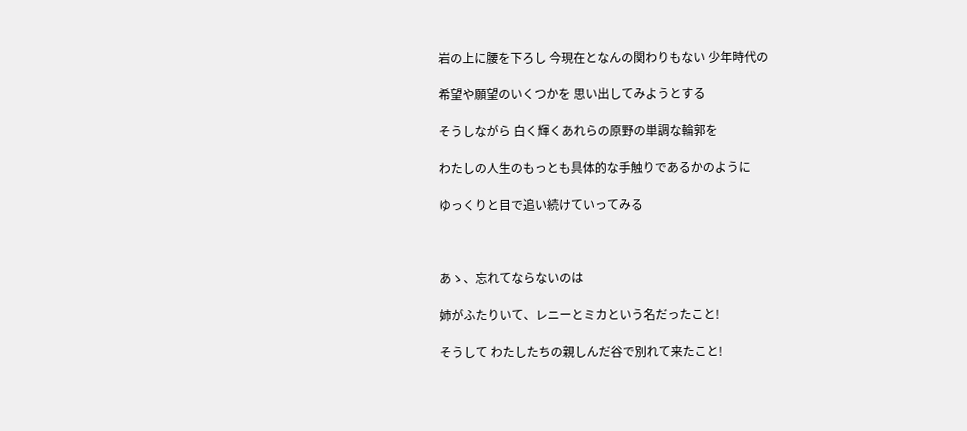岩の上に腰を下ろし 今現在となんの関わりもない 少年時代の

希望や願望のいくつかを 思い出してみようとする

そうしながら 白く輝くあれらの原野の単調な輪郭を

わたしの人生のもっとも具体的な手触りであるかのように

ゆっくりと目で追い続けていってみる



あゝ、忘れてならないのは

姉がふたりいて、レニーとミカという名だったこと!

そうして わたしたちの親しんだ谷で別れて来たこと!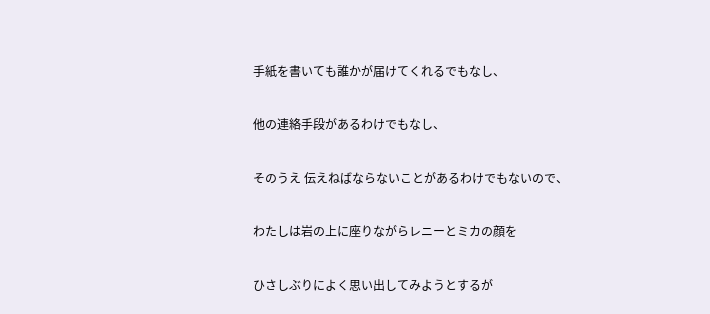手紙を書いても誰かが届けてくれるでもなし、

他の連絡手段があるわけでもなし、

そのうえ 伝えねばならないことがあるわけでもないので、

わたしは岩の上に座りながらレニーとミカの顔を

ひさしぶりによく思い出してみようとするが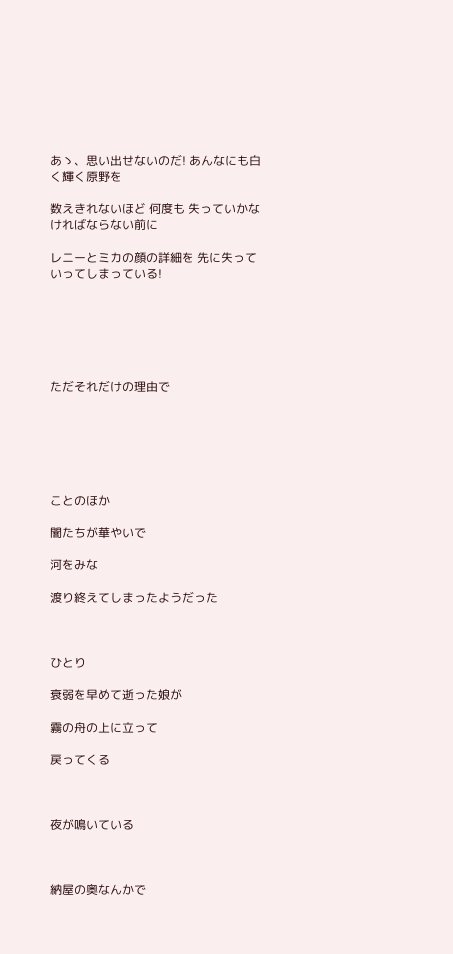あゝ、思い出せないのだ! あんなにも白く輝く原野を

数えきれないほど 何度も 失っていかなければならない前に

レニーとミカの顔の詳細を 先に失っていってしまっている!






ただそれだけの理由で






ことのほか

闇たちが華やいで

河をみな

渡り終えてしまったようだった



ひとり

衰弱を早めて逝った娘が

霧の舟の上に立って

戻ってくる



夜が鳴いている



納屋の奥なんかで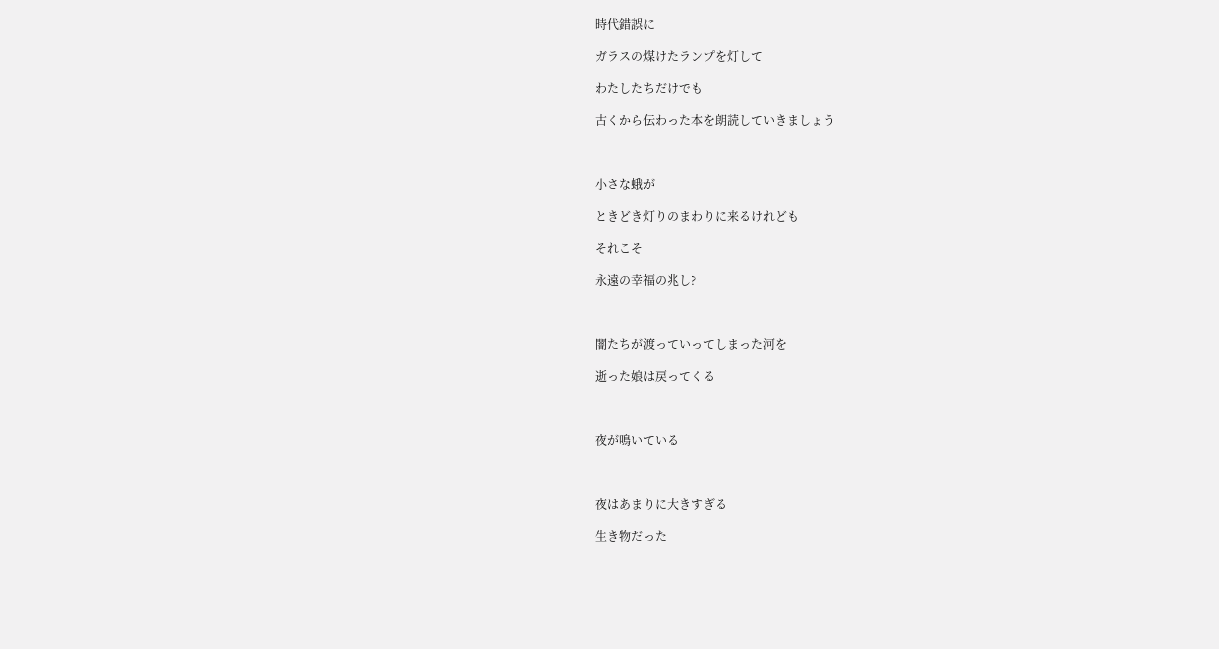時代錯誤に

ガラスの煤けたランプを灯して

わたしたちだけでも

古くから伝わった本を朗読していきましょう



小さな蛾が

ときどき灯りのまわりに来るけれども

それこそ

永遠の幸福の兆し?



闇たちが渡っていってしまった河を

逝った娘は戻ってくる



夜が鳴いている



夜はあまりに大きすぎる

生き物だった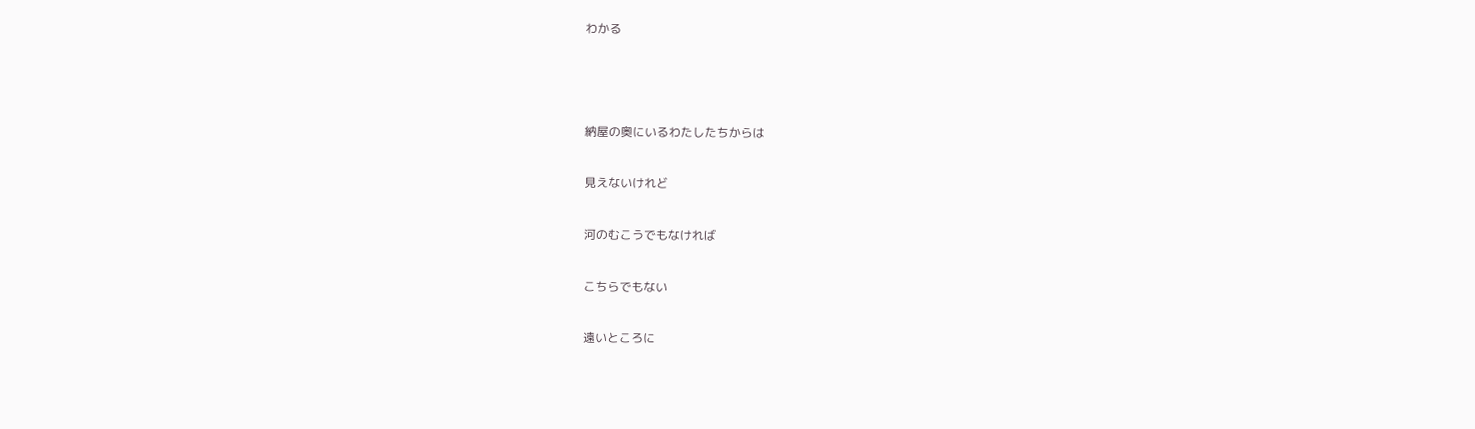わかる



納屋の奥にいるわたしたちからは

見えないけれど

河のむこうでもなければ

こちらでもない

遠いところに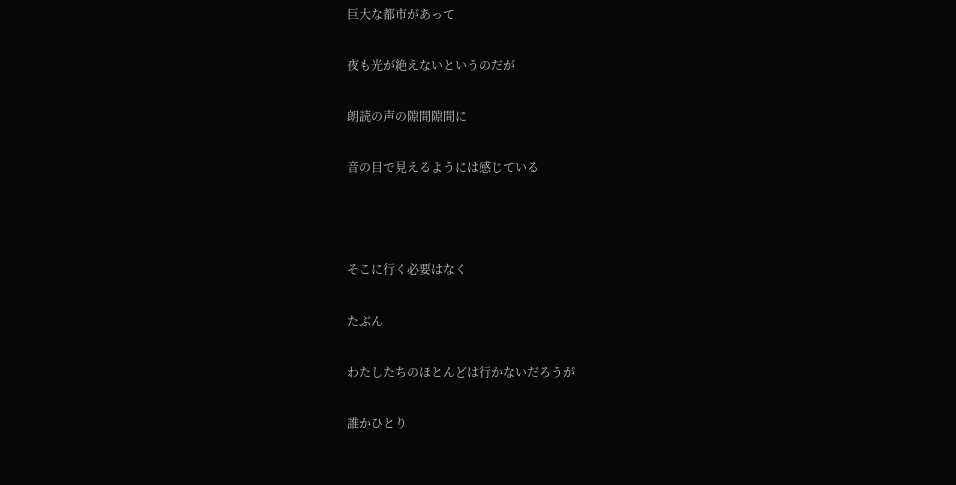巨大な都市があって

夜も光が絶えないというのだが

朗読の声の隙間隙間に

音の目で見えるようには感じている



そこに行く必要はなく

たぶん

わたしたちのほとんどは行かないだろうが

誰かひとり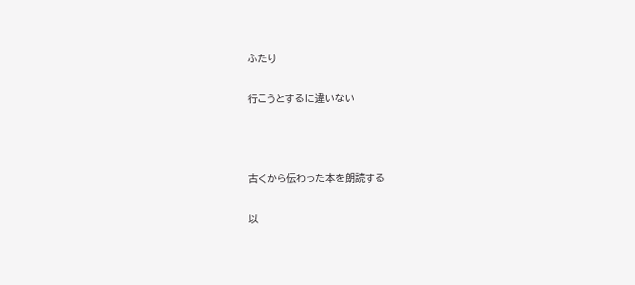ふたり

行こうとするに違いない



古くから伝わった本を朗読する

以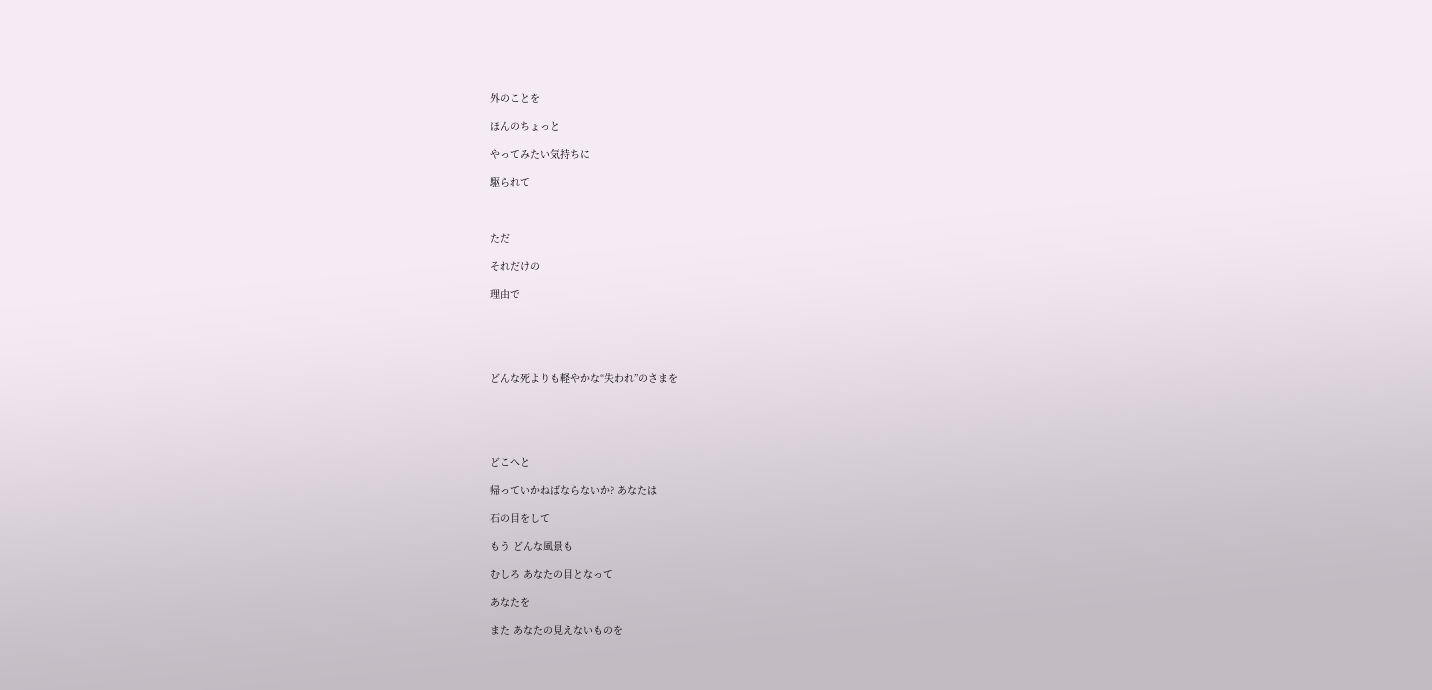外のことを

ほんのちょっと

やってみたい気持ちに

駆られて



ただ

それだけの

理由で





どんな死よりも軽やかな“失われ”のさまを





どこへと

帰っていかねばならないか? あなたは

石の目をして

もう どんな風景も

むしろ あなたの目となって

あなたを

また あなたの見えないものを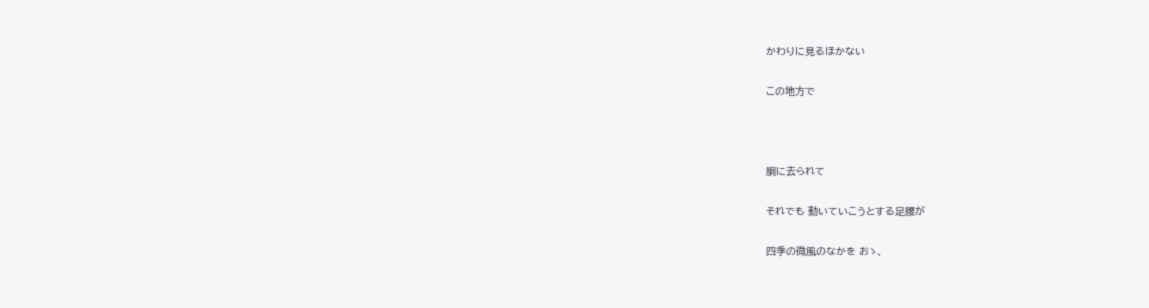かわりに見るほかない

この地方で



胴に去られて

それでも 動いていこうとする足腰が

四季の微風のなかを おゝ、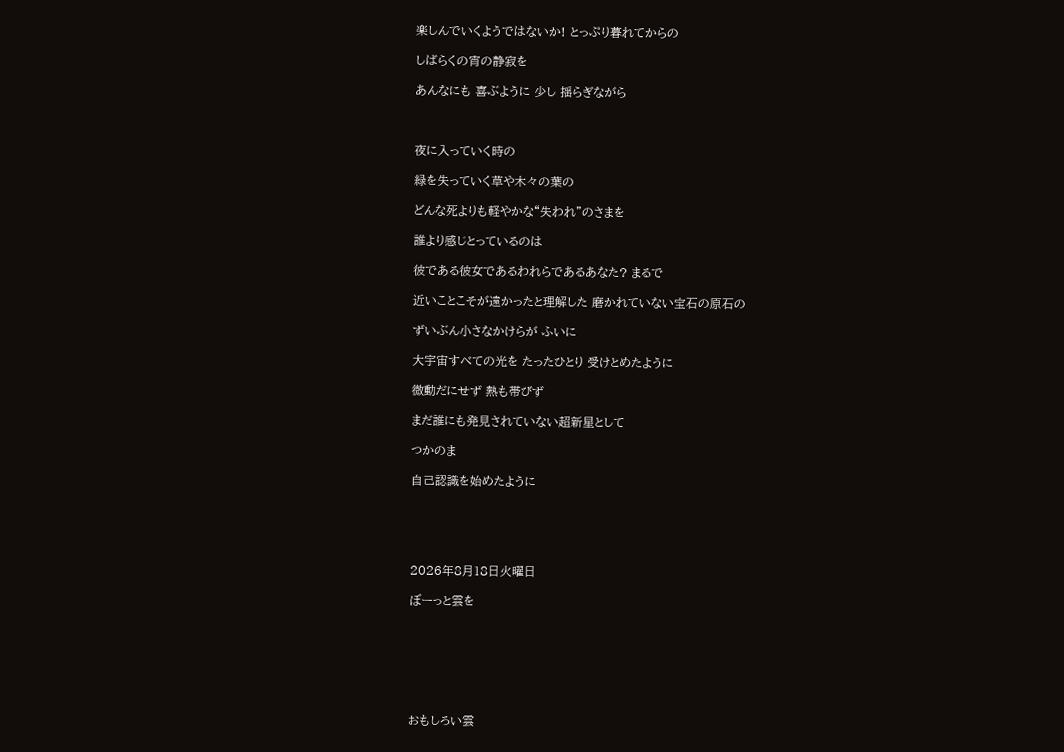楽しんでいくようではないか! とっぷり暮れてからの

しばらくの宵の静寂を

あんなにも 喜ぶように 少し 揺らぎながら



夜に入っていく時の

緑を失っていく草や木々の葉の

どんな死よりも軽やかな“失われ”のさまを

誰より感じとっているのは

彼である彼女であるわれらであるあなた? まるで

近いことこそが遠かったと理解した 磨かれていない宝石の原石の

ずいぶん小さなかけらが ふいに

大宇宙すべての光を たったひとり 受けとめたように

微動だにせず 熱も帯びず

まだ誰にも発見されていない超新星として

つかのま

自己認識を始めたように





2026年8月18日火曜日

ぼーっと雲を







おもしろい雲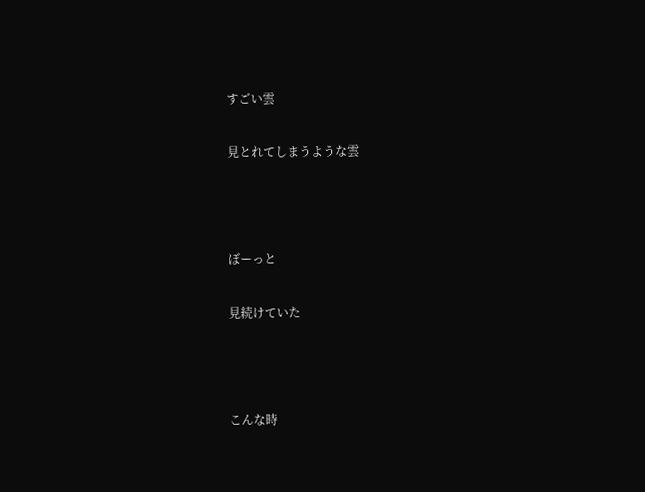すごい雲

見とれてしまうような雲



ぼーっと

見続けていた



こんな時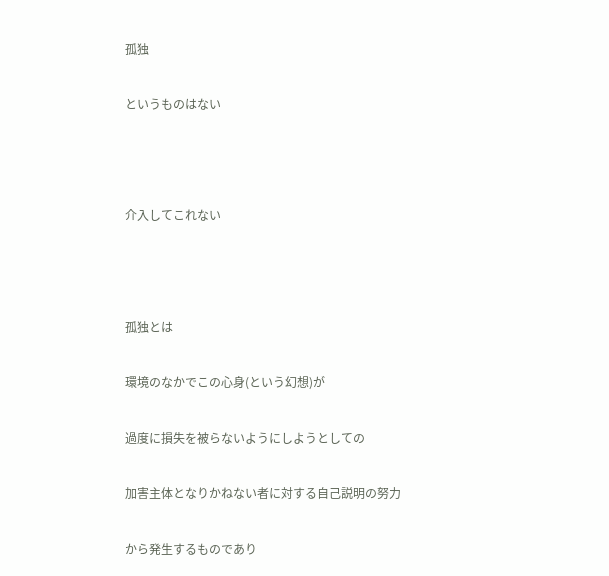孤独

というものはない



介入してこれない



孤独とは

環境のなかでこの心身(という幻想)が

過度に損失を被らないようにしようとしての

加害主体となりかねない者に対する自己説明の努力

から発生するものであり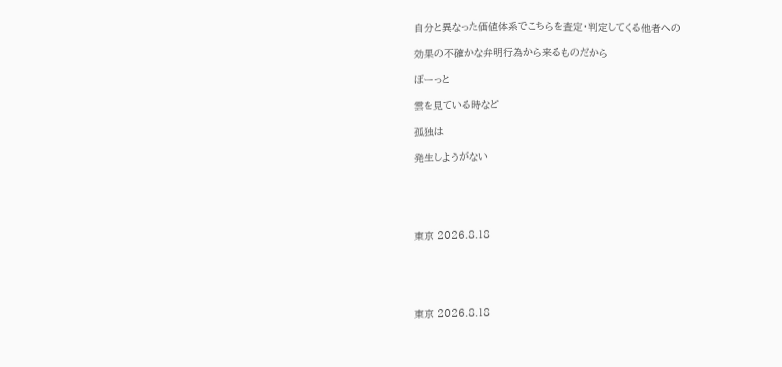自分と異なった価値体系でこちらを査定・判定してくる他者への

効果の不確かな弁明行為から来るものだから

ぼーっと

雲を見ている時など

孤独は

発生しようがない





東京 2026.8.18





東京 2026.8.18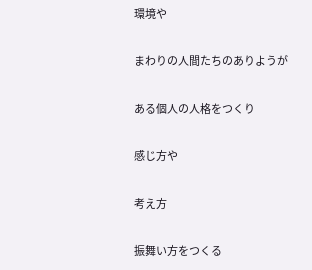環境や

まわりの人間たちのありようが

ある個人の人格をつくり

感じ方や

考え方

振舞い方をつくる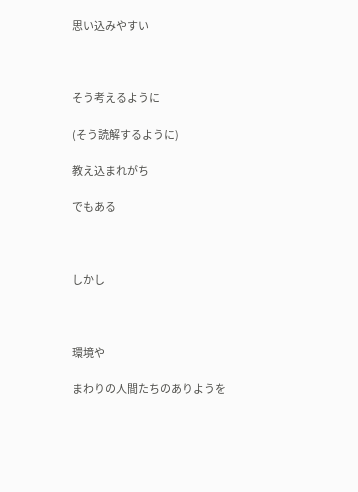思い込みやすい



そう考えるように

(そう読解するように)

教え込まれがち

でもある



しかし



環境や

まわりの人間たちのありようを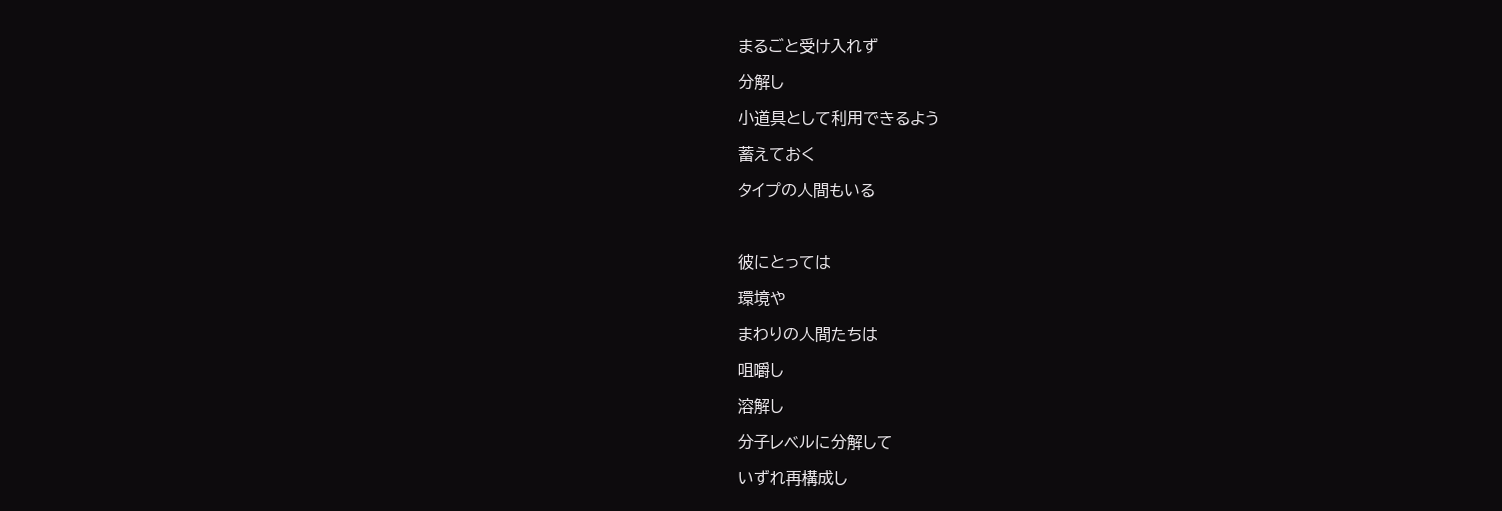まるごと受け入れず

分解し

小道具として利用できるよう

蓄えておく

タイプの人間もいる



彼にとっては

環境や

まわりの人間たちは

咀嚼し

溶解し

分子レベルに分解して

いずれ再構成し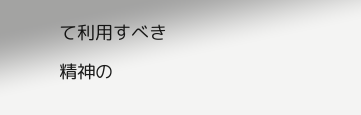て利用すべき

精神の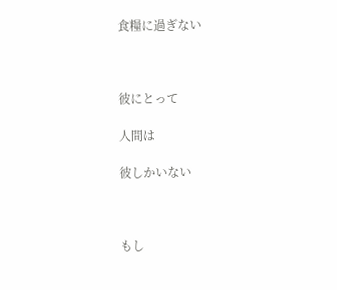食糧に過ぎない



彼にとって

人間は

彼しかいない



もし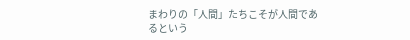まわりの「人間」たちこそが人間であるという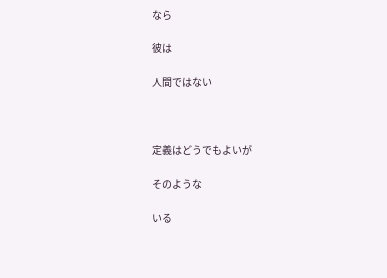なら

彼は

人間ではない



定義はどうでもよいが

そのような

いる